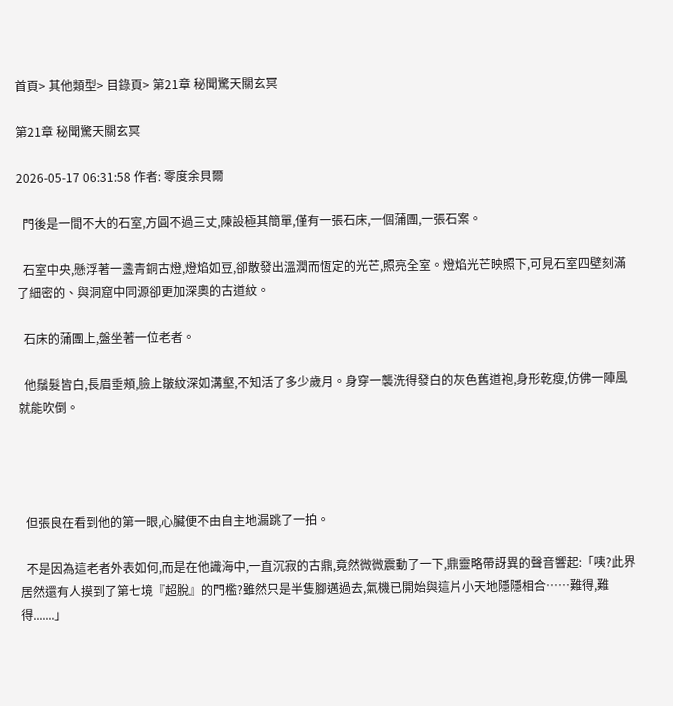首頁> 其他類型> 目錄頁> 第21章 秘聞驚天關玄冥

第21章 秘聞驚天關玄冥

2026-05-17 06:31:58 作者: 零度余貝爾

  門後是一間不大的石室,方圓不過三丈,陳設極其簡單,僅有一張石床,一個蒲團,一張石案。

  石室中央,懸浮著一盞青銅古燈,燈焰如豆,卻散發出溫潤而恆定的光芒,照亮全室。燈焰光芒映照下,可見石室四壁刻滿了細密的、與洞窟中同源卻更加深奧的古道紋。

  石床的蒲團上,盤坐著一位老者。

  他鬚髮皆白,長眉垂頰,臉上皺紋深如溝壑,不知活了多少歲月。身穿一襲洗得發白的灰色舊道袍,身形乾瘦,仿佛一陣風就能吹倒。




  但張良在看到他的第一眼,心臟便不由自主地漏跳了一拍。

  不是因為這老者外表如何,而是在他識海中,一直沉寂的古鼎,竟然微微震動了一下,鼎靈略帶訝異的聲音響起:「咦?此界居然還有人摸到了第七境『超脫』的門檻?雖然只是半隻腳邁過去,氣機已開始與這片小天地隱隱相合……難得,難得.......」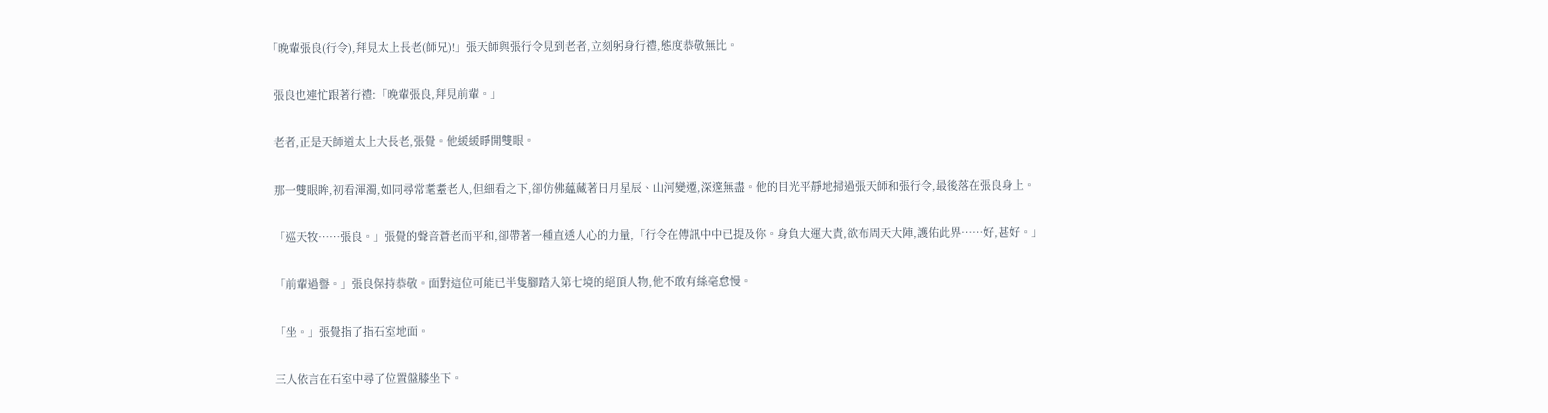「晚輩張良(行令),拜見太上長老(師兄)!」張天師與張行令見到老者,立刻躬身行禮,態度恭敬無比。

  張良也連忙跟著行禮:「晚輩張良,拜見前輩。」

  老者,正是天師道太上大長老,張覺。他緩緩睜開雙眼。

  那一雙眼眸,初看渾濁,如同尋常耄耋老人,但細看之下,卻仿佛蘊藏著日月星辰、山河變遷,深邃無盡。他的目光平靜地掃過張天師和張行令,最後落在張良身上。

  「巡天牧……張良。」張覺的聲音蒼老而平和,卻帶著一種直透人心的力量,「行令在傳訊中中已提及你。身負大運大責,欲布周天大陣,護佑此界……好,甚好。」

  「前輩過譽。」張良保持恭敬。面對這位可能已半隻腳踏入第七境的絕頂人物,他不敢有絲毫怠慢。

  「坐。」張覺指了指石室地面。

  三人依言在石室中尋了位置盤膝坐下。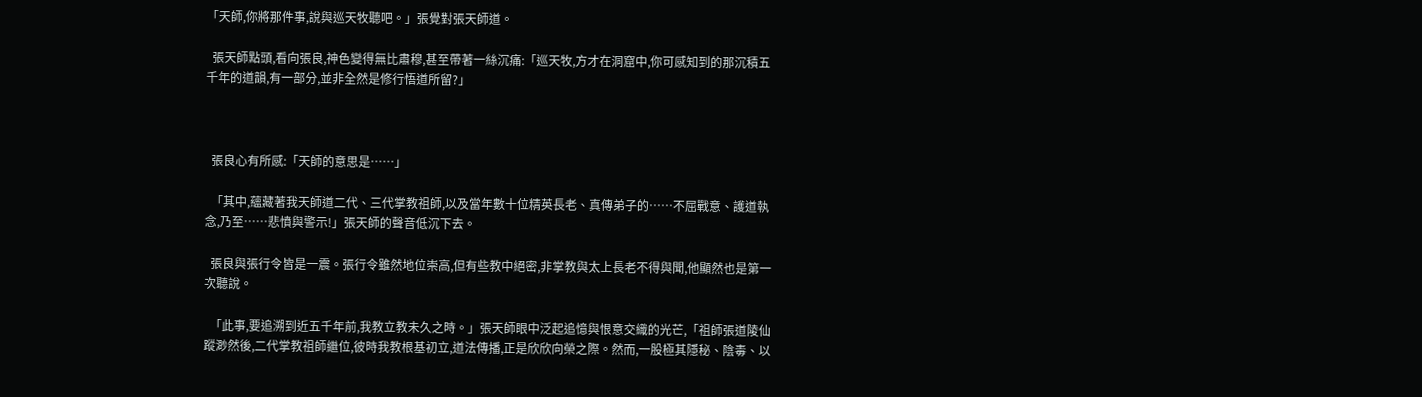「天師,你將那件事,說與巡天牧聽吧。」張覺對張天師道。

  張天師點頭,看向張良,神色變得無比肅穆,甚至帶著一絲沉痛:「巡天牧,方才在洞窟中,你可感知到的那沉積五千年的道韻,有一部分,並非全然是修行悟道所留?」



  張良心有所感:「天師的意思是……」

  「其中,蘊藏著我天師道二代、三代掌教祖師,以及當年數十位精英長老、真傳弟子的……不屈戰意、護道執念,乃至……悲憤與警示!」張天師的聲音低沉下去。

  張良與張行令皆是一震。張行令雖然地位崇高,但有些教中絕密,非掌教與太上長老不得與聞,他顯然也是第一次聽說。

  「此事,要追溯到近五千年前,我教立教未久之時。」張天師眼中泛起追憶與恨意交織的光芒,「祖師張道陵仙蹤渺然後,二代掌教祖師繼位,彼時我教根基初立,道法傳播,正是欣欣向榮之際。然而,一股極其隱秘、陰毒、以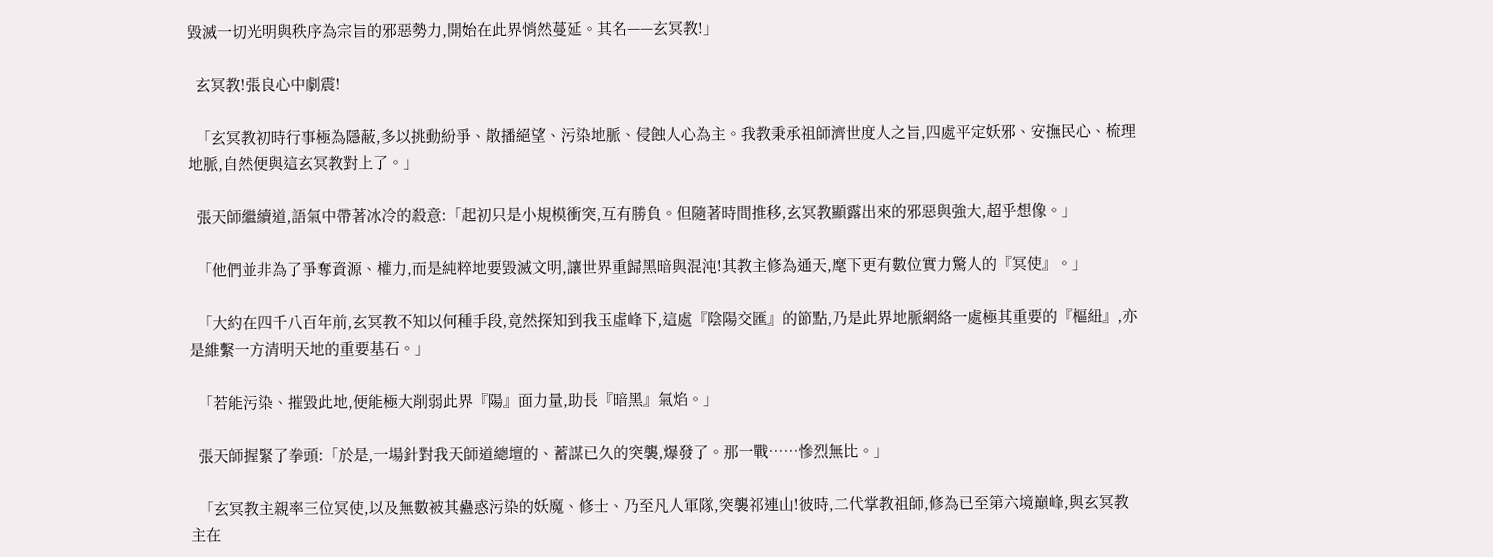毀滅一切光明與秩序為宗旨的邪惡勢力,開始在此界悄然蔓延。其名——玄冥教!」

  玄冥教!張良心中劇震!

  「玄冥教初時行事極為隱蔽,多以挑動紛爭、散播絕望、污染地脈、侵蝕人心為主。我教秉承祖師濟世度人之旨,四處平定妖邪、安撫民心、梳理地脈,自然便與這玄冥教對上了。」

  張天師繼續道,語氣中帶著冰冷的殺意:「起初只是小規模衝突,互有勝負。但隨著時間推移,玄冥教顯露出來的邪惡與強大,超乎想像。」

  「他們並非為了爭奪資源、權力,而是純粹地要毀滅文明,讓世界重歸黑暗與混沌!其教主修為通天,麾下更有數位實力驚人的『冥使』。」

  「大約在四千八百年前,玄冥教不知以何種手段,竟然探知到我玉虛峰下,這處『陰陽交匯』的節點,乃是此界地脈網絡一處極其重要的『樞紐』,亦是維繫一方清明天地的重要基石。」

  「若能污染、摧毀此地,便能極大削弱此界『陽』面力量,助長『暗黑』氣焰。」

  張天師握緊了拳頭:「於是,一場針對我天師道總壇的、蓄謀已久的突襲,爆發了。那一戰……慘烈無比。」

  「玄冥教主親率三位冥使,以及無數被其蠱惑污染的妖魔、修士、乃至凡人軍隊,突襲祁連山!彼時,二代掌教祖師,修為已至第六境巔峰,與玄冥教主在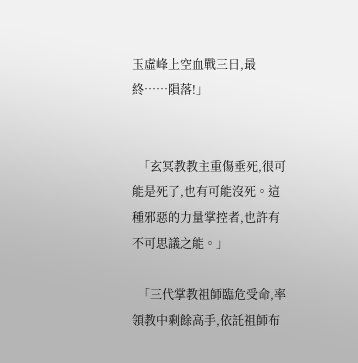玉虛峰上空血戰三日,最終……隕落!」


  「玄冥教教主重傷垂死,很可能是死了,也有可能沒死。這種邪惡的力量掌控者,也許有不可思議之能。」

  「三代掌教祖師臨危受命,率領教中剩餘高手,依託祖師布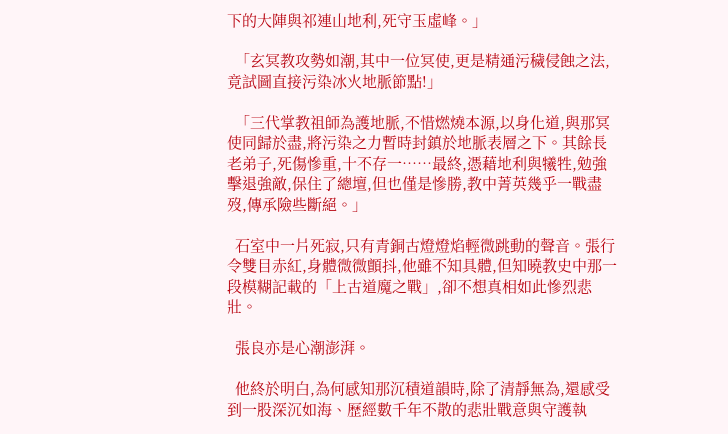下的大陣與祁連山地利,死守玉虛峰。」

  「玄冥教攻勢如潮,其中一位冥使,更是精通污穢侵蝕之法,竟試圖直接污染冰火地脈節點!」

  「三代掌教祖師為護地脈,不惜燃燒本源,以身化道,與那冥使同歸於盡,將污染之力暫時封鎮於地脈表層之下。其餘長老弟子,死傷慘重,十不存一……最終,憑藉地利與犧牲,勉強擊退強敵,保住了總壇,但也僅是慘勝,教中菁英幾乎一戰盡歿,傳承險些斷絕。」

  石室中一片死寂,只有青銅古燈燈焰輕微跳動的聲音。張行令雙目赤紅,身體微微顫抖,他雖不知具體,但知曉教史中那一段模糊記載的「上古道魔之戰」,卻不想真相如此慘烈悲壯。

  張良亦是心潮澎湃。

  他終於明白,為何感知那沉積道韻時,除了清靜無為,還感受到一股深沉如海、歷經數千年不散的悲壯戰意與守護執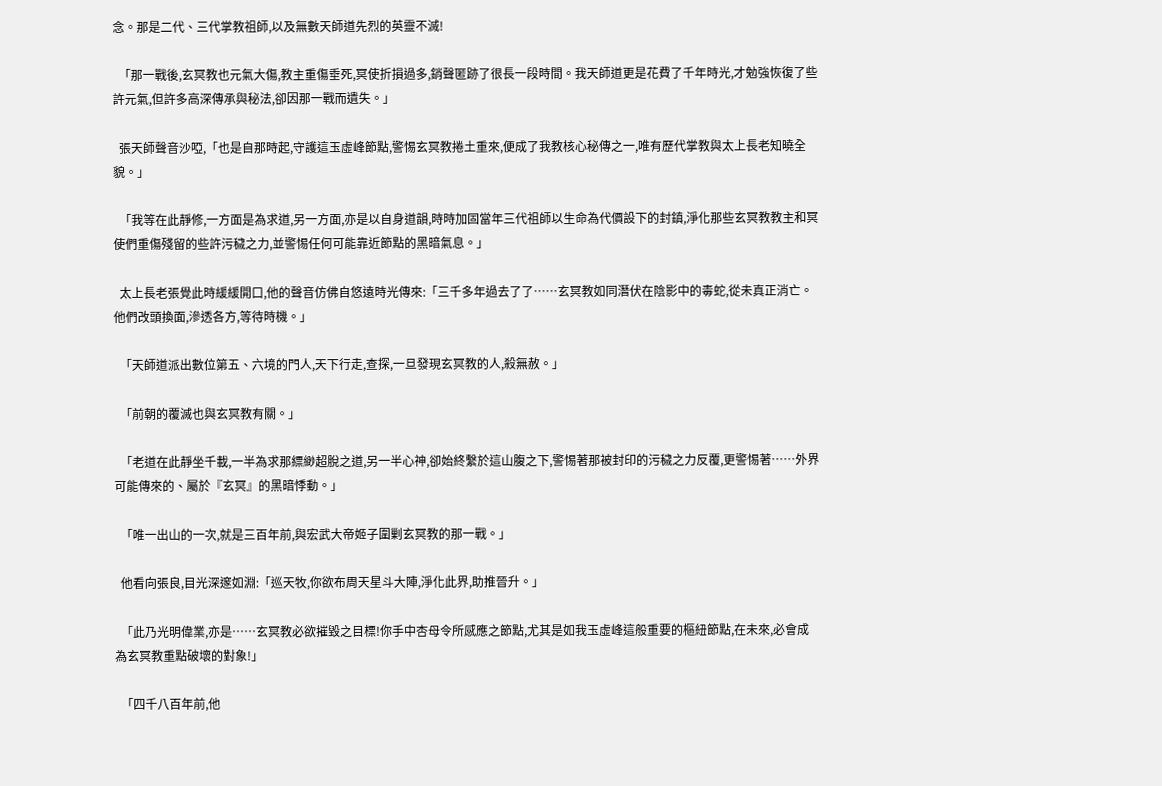念。那是二代、三代掌教祖師,以及無數天師道先烈的英靈不滅!

  「那一戰後,玄冥教也元氣大傷,教主重傷垂死,冥使折損過多,銷聲匿跡了很長一段時間。我天師道更是花費了千年時光,才勉強恢復了些許元氣,但許多高深傳承與秘法,卻因那一戰而遺失。」

  張天師聲音沙啞,「也是自那時起,守護這玉虛峰節點,警惕玄冥教捲土重來,便成了我教核心秘傳之一,唯有歷代掌教與太上長老知曉全貌。」

  「我等在此靜修,一方面是為求道,另一方面,亦是以自身道韻,時時加固當年三代祖師以生命為代價設下的封鎮,淨化那些玄冥教教主和冥使們重傷殘留的些許污穢之力,並警惕任何可能靠近節點的黑暗氣息。」

  太上長老張覺此時緩緩開口,他的聲音仿佛自悠遠時光傳來:「三千多年過去了了……玄冥教如同潛伏在陰影中的毒蛇,從未真正消亡。他們改頭換面,滲透各方,等待時機。」

  「天師道派出數位第五、六境的門人,天下行走,查探,一旦發現玄冥教的人,殺無赦。」

  「前朝的覆滅也與玄冥教有關。」

  「老道在此靜坐千載,一半為求那縹緲超脫之道,另一半心神,卻始終繫於這山腹之下,警惕著那被封印的污穢之力反覆,更警惕著……外界可能傳來的、屬於『玄冥』的黑暗悸動。」

  「唯一出山的一次,就是三百年前,與宏武大帝姬子圍剿玄冥教的那一戰。」

  他看向張良,目光深邃如淵:「巡天牧,你欲布周天星斗大陣,淨化此界,助推晉升。」

  「此乃光明偉業,亦是……玄冥教必欲摧毀之目標!你手中杏母令所感應之節點,尤其是如我玉虛峰這般重要的樞紐節點,在未來,必會成為玄冥教重點破壞的對象!」

  「四千八百年前,他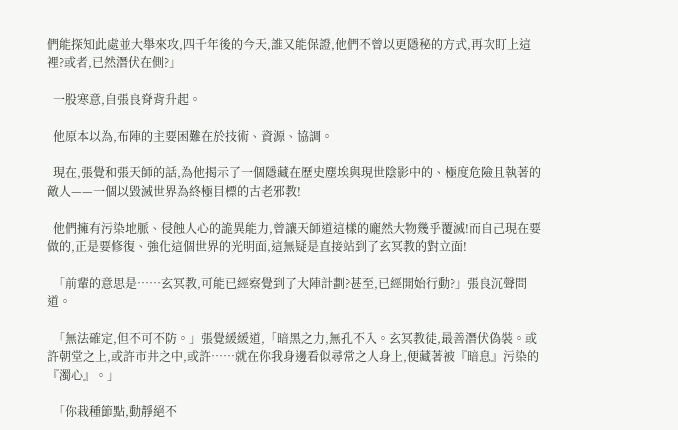們能探知此處並大舉來攻,四千年後的今天,誰又能保證,他們不曾以更隱秘的方式,再次盯上這裡?或者,已然潛伏在側?」

  一股寒意,自張良脊背升起。

  他原本以為,布陣的主要困難在於技術、資源、協調。

  現在,張覺和張天師的話,為他揭示了一個隱藏在歷史塵埃與現世陰影中的、極度危險且執著的敵人——一個以毀滅世界為終極目標的古老邪教!

  他們擁有污染地脈、侵蝕人心的詭異能力,曾讓天師道這樣的龐然大物幾乎覆滅!而自己現在要做的,正是要修復、強化這個世界的光明面,這無疑是直接站到了玄冥教的對立面!

  「前輩的意思是……玄冥教,可能已經察覺到了大陣計劃?甚至,已經開始行動?」張良沉聲問道。

  「無法確定,但不可不防。」張覺緩緩道,「暗黑之力,無孔不入。玄冥教徒,最善潛伏偽裝。或許朝堂之上,或許市井之中,或許……就在你我身邊看似尋常之人身上,便藏著被『暗息』污染的『濁心』。」

  「你栽種節點,動靜絕不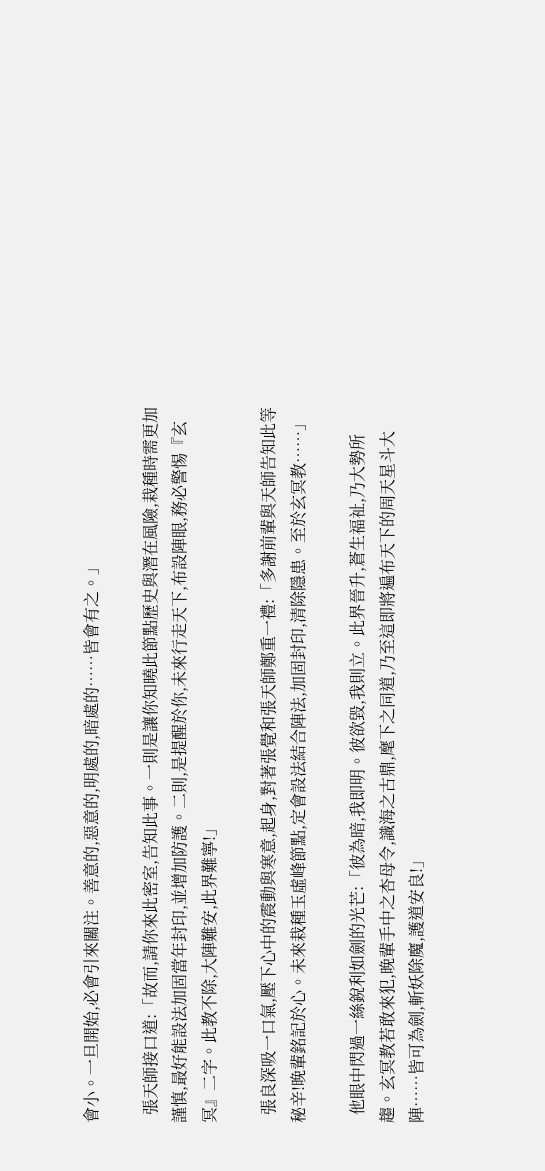會小。一旦開始,必會引來關注。善意的,惡意的,明處的,暗處的……皆會有之。」

  張天師接口道:「故而,請你來此密室,告知此事。一則是讓你知曉此節點歷史與潛在風險,栽種時需更加謹慎,最好能設法加固當年封印,並增加防護。二則,是提醒於你,未來行走天下,布設陣眼,務必警惕『玄冥』二字。此教不除,大陣難安,此界難寧!」

  張良深吸一口氣,壓下心中的震動與寒意,起身,對著張覺和張天師鄭重一禮:「多謝前輩與天師告知此等秘辛!晚輩銘記於心。未來栽種玉虛峰節點,定會設法結合陣法,加固封印,清除隱患。至於玄冥教……」

  他眼中閃過一絲銳利如劍的光芒:「彼為暗,我即明。彼欲毀,我則立。此界晉升,蒼生福祉,乃大勢所趨。玄冥教若敢來犯,晚輩手中之杏母令,識海之古鼎,麾下之同道,乃至這即將遍布天下的周天星斗大陣……皆可為劍,斬妖除魔,護道安良!」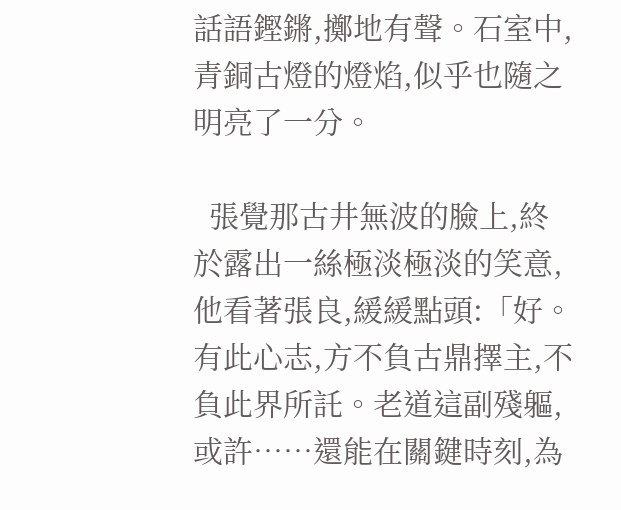話語鏗鏘,擲地有聲。石室中,青銅古燈的燈焰,似乎也隨之明亮了一分。

  張覺那古井無波的臉上,終於露出一絲極淡極淡的笑意,他看著張良,緩緩點頭:「好。有此心志,方不負古鼎擇主,不負此界所託。老道這副殘軀,或許……還能在關鍵時刻,為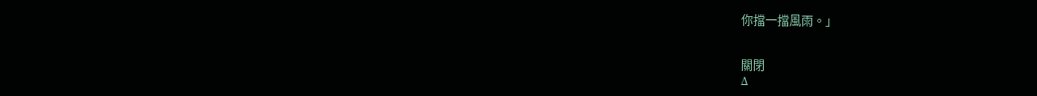你擋一擋風雨。」


關閉
Δ